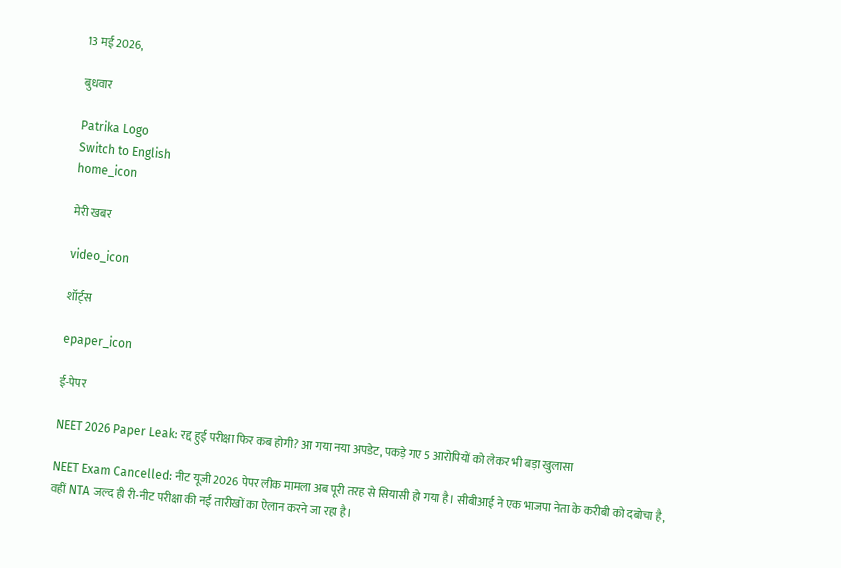13 मई 2026,

बुधवार

Patrika Logo
Switch to English
home_icon

मेरी खबर

video_icon

शॉर्ट्स

epaper_icon

ई-पेपर

NEET 2026 Paper Leak: रद्द हुई परीक्षा फिर कब होगी? आ गया नया अपडेट, पकड़े गए 5 आरोपियों को लेकर भी बड़ा खुलासा

NEET Exam Cancelled: नीट यूजी 2026 पेपर लीक मामला अब पूरी तरह से सियासी हो गया है। सीबीआई ने एक भाजपा नेता के करीबी को दबोचा है, वहीं NTA जल्द ही री-नीट परीक्षा की नई तारीखों का ऐलान करने जा रहा है।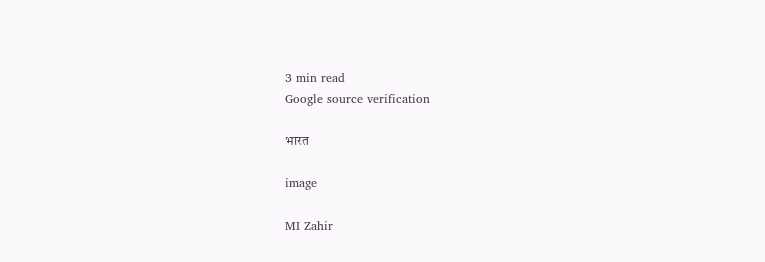3 min read
Google source verification

भारत

image

MI Zahir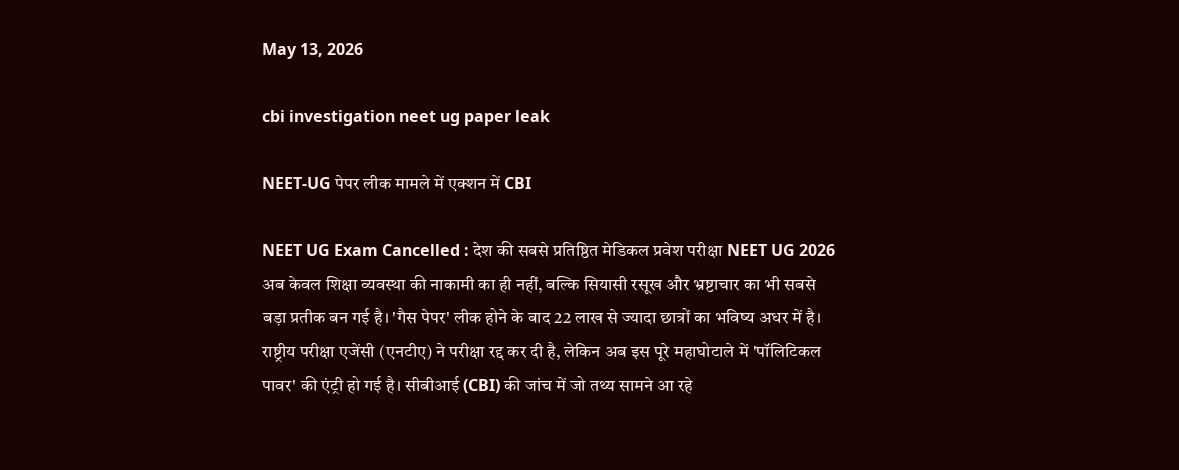May 13, 2026

cbi investigation neet ug paper leak

NEET-UG पेपर लीक मामले में एक्शन में CBI

NEET UG Exam Cancelled : देश की सबसे प्रतिष्ठित मेडिकल प्रवेश परीक्षा NEET UG 2026 अब केवल शिक्षा व्यवस्था की नाकामी का ही नहीं, बल्कि सियासी रसूख और भ्रष्टाचार का भी सबसे बड़ा प्रतीक बन गई है। 'गैस पेपर' लीक होने के बाद 22 लाख से ज्यादा छात्रों का भविष्य अधर में है। राष्ट्रीय परीक्षा एजेंसी (एनटीए) ने परीक्षा रद्द कर दी है, लेकिन अब इस पूरे महाघोटाले में 'पॉलिटिकल पावर' की एंट्री हो गई है। सीबीआई (CBI) की जांच में जो तथ्य सामने आ रहे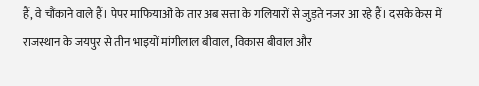हैं, वे चौंकाने वाले हैं। पेपर माफियाओं के तार अब सत्ता के गलियारों से जुड़ते नजर आ रहे हैं। दसके केस में राजस्थान के जयपुर से तीन भाइयों मांगीलाल बीवाल, विकास बीवाल और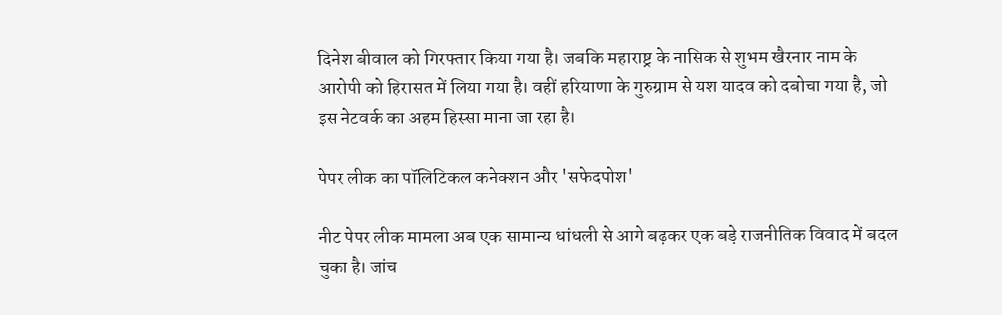दिनेश बीवाल को गिरफ्तार किया गया है। जबकि महाराष्ट्र के नासिक से शुभम खैरनार नाम के आरोपी को हिरासत में लिया गया है। वहीं हरियाणा के गुरुग्राम से यश यादव को दबोचा गया है, जो इस नेटवर्क का अहम हिस्सा माना जा रहा है।

पेपर लीक का पॉलिटिकल कनेक्शन और 'सफेदपोश'

नीट पेपर लीक मामला अब एक सामान्य धांधली से आगे बढ़कर एक बड़े राजनीतिक विवाद में बदल चुका है। जांच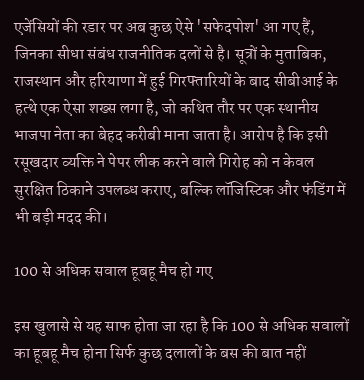एजेंसियों की रडार पर अब कुछ ऐसे 'सफेदपोश' आ गए हैं, जिनका सीधा संबंध राजनीतिक दलों से है। सूत्रों के मुताबिक, राजस्थान और हरियाणा में हुई गिरफ्तारियों के बाद सीबीआई के हत्थे एक ऐसा शख्स लगा है, जो कथित तौर पर एक स्थानीय भाजपा नेता का बेहद करीबी माना जाता है। आरोप है कि इसी रसूखदार व्यक्ति ने पेपर लीक करने वाले गिरोह को न केवल सुरक्षित ठिकाने उपलब्ध कराए, बल्कि लॉजिस्टिक और फंडिंग में भी बड़ी मदद की।

100 से अधिक सवाल हूबहू मैच हो गए

इस खुलासे से यह साफ होता जा रहा है कि 100 से अधिक सवालों का हूबहू मैच होना सिर्फ कुछ दलालों के बस की बात नहीं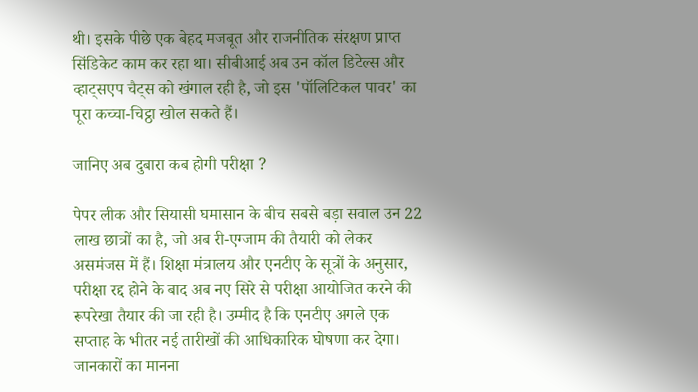थी। इसके पीछे एक बेहद मजबूत और राजनीतिक संरक्षण प्राप्त सिंडिकेट काम कर रहा था। सीबीआई अब उन कॉल डिटेल्स और व्हाट्सएप चैट्स को खंगाल रही है, जो इस 'पॉलिटिकल पावर' का पूरा कच्चा-चिट्ठा खोल सकते हैं।

जानिए अब दुबारा कब होगी परीक्षा ?

पेपर लीक और सियासी घमासान के बीच सबसे बड़ा सवाल उन 22 लाख छात्रों का है, जो अब री-एग्जाम की तैयारी को लेकर असमंजस में हैं। शिक्षा मंत्रालय और एनटीए के सूत्रों के अनुसार, परीक्षा रद्द होने के बाद अब नए सिरे से परीक्षा आयोजित करने की रूपरेखा तैयार की जा रही है। उम्मीद है कि एनटीए अगले एक सप्ताह के भीतर नई तारीखों की आधिकारिक घोषणा कर देगा। जानकारों का मानना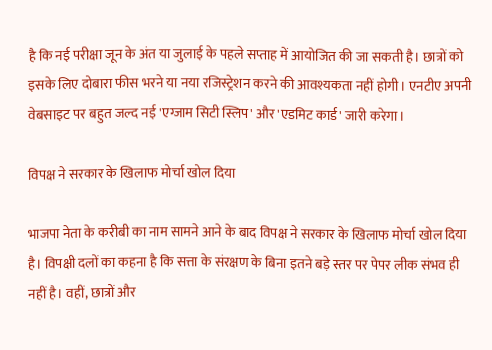है कि नई परीक्षा जून के अंत या जुलाई के पहले सप्ताह में आयोजित की जा सकती है। छात्रों को इसके लिए दोबारा फीस भरने या नया रजिस्ट्रेशन करने की आवश्यकता नहीं होगी। एनटीए अपनी वेबसाइट पर बहुत जल्द नई 'एग्जाम सिटी स्लिप' और 'एडमिट कार्ड' जारी करेगा।

विपक्ष ने सरकार के खिलाफ मोर्चा खोल दिया

भाजपा नेता के करीबी का नाम सामने आने के बाद विपक्ष ने सरकार के खिलाफ मोर्चा खोल दिया है। विपक्षी दलों का कहना है कि सत्ता के संरक्षण के बिना इतने बड़े स्तर पर पेपर लीक संभव ही नहीं है। वहीं, छात्रों और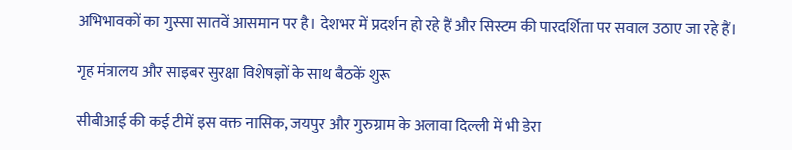अभिभावकों का गुस्सा सातवें आसमान पर है। देशभर में प्रदर्शन हो रहे हैं और सिस्टम की पारदर्शिता पर सवाल उठाए जा रहे हैं।

गृह मंत्रालय और साइबर सुरक्षा विशेषज्ञों के साथ बैठकें शुरू

सीबीआई की कई टीमें इस वक्त नासिक, जयपुर और गुरुग्राम के अलावा दिल्ली में भी डेरा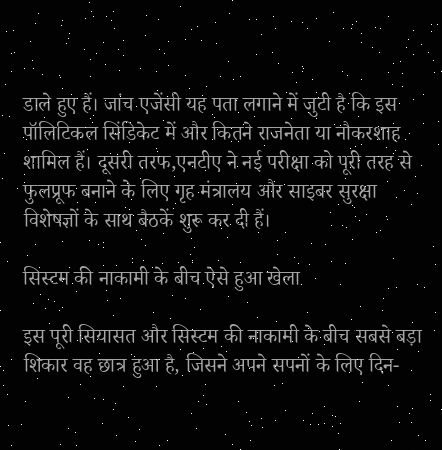डाले हुए हैं। जांच एजेंसी यह पता लगाने में जुटी है कि इस पॉलिटिकल सिंडिकेट में और कितने राजनेता या नौकरशाह शामिल हैं। दूसरी तरफ,एनटीए ने नई परीक्षा को पूरी तरह से फुलप्रूफ बनाने के लिए गृह मंत्रालय और साइबर सुरक्षा विशेषज्ञों के साथ बैठकें शुरू कर दी हैं।

सिस्टम की नाकामी के बीच ऐसे हुआ खेला

इस पूरी सियासत और सिस्टम की नाकामी के बीच सबसे बड़ा शिकार वह छात्र हुआ है, जिसने अपने सपनों के लिए दिन-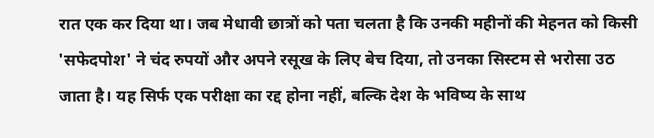रात एक कर दिया था। जब मेधावी छात्रों को पता चलता है कि उनकी महीनों की मेहनत को किसी 'सफेदपोश' ने चंद रुपयों और अपने रसूख के लिए बेच दिया, तो उनका सिस्टम से भरोसा उठ जाता है। यह सिर्फ एक परीक्षा का रद्द होना नहीं, बल्कि देश के भविष्य के साथ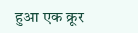हुआ एक क्रूर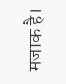मजाक है।